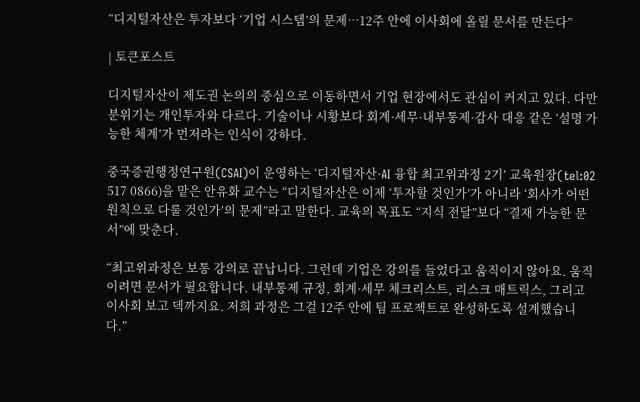“디지털자산은 투자보다 ‘기업 시스템’의 문제…12주 안에 이사회에 올릴 문서를 만든다”

| 토큰포스트

디지털자산이 제도권 논의의 중심으로 이동하면서 기업 현장에서도 관심이 커지고 있다. 다만 분위기는 개인투자와 다르다. 기술이나 시황보다 회계·세무·내부통제·감사 대응 같은 ‘설명 가능한 체계’가 먼저라는 인식이 강하다.

중국증권행정연구원(CSAI)이 운영하는 ‘디지털자산·AI 융합 최고위과정 2기’ 교육원장(tel:02 517 0866)을 맡은 안유화 교수는 “디지털자산은 이제 ‘투자할 것인가’가 아니라 ‘회사가 어떤 원칙으로 다룰 것인가’의 문제”라고 말한다. 교육의 목표도 “지식 전달”보다 “결재 가능한 문서”에 맞춘다.

“최고위과정은 보통 강의로 끝납니다. 그런데 기업은 강의를 들었다고 움직이지 않아요. 움직이려면 문서가 필요합니다. 내부통제 규정, 회계·세무 체크리스트, 리스크 매트릭스, 그리고 이사회 보고 덱까지요. 저희 과정은 그걸 12주 안에 팀 프로젝트로 완성하도록 설계했습니다.”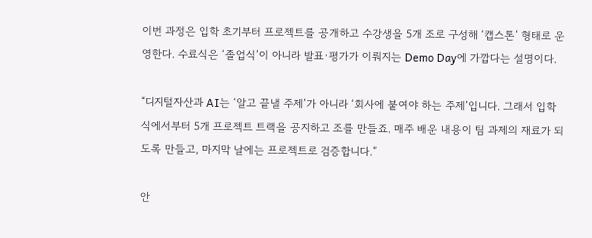이번 과정은 입학 초기부터 프로젝트를 공개하고 수강생을 5개 조로 구성해 ‘캡스톤’ 형태로 운영한다. 수료식은 ‘졸업식’이 아니라 발표·평가가 이뤄지는 Demo Day에 가깝다는 설명이다.

“디지털자산과 AI는 ‘알고 끝낼 주제’가 아니라 ‘회사에 붙여야 하는 주제’입니다. 그래서 입학식에서부터 5개 프로젝트 트랙을 공지하고 조를 만들죠. 매주 배운 내용이 팀 과제의 재료가 되도록 만들고, 마지막 날에는 프로젝트로 검증합니다.”

안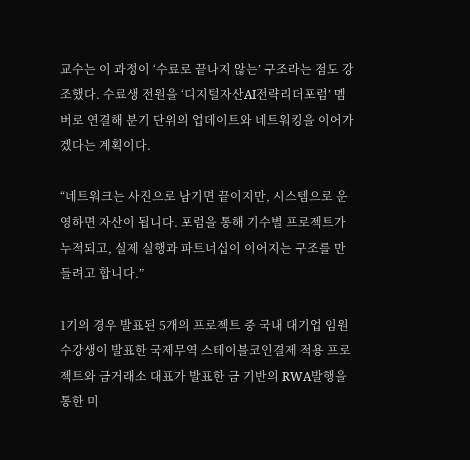교수는 이 과정이 ‘수료로 끝나지 않는’ 구조라는 점도 강조했다. 수료생 전원을 ‘디지털자산AI전략리더포럼’ 멤버로 연결해 분기 단위의 업데이트와 네트워킹을 이어가겠다는 계획이다.

“네트워크는 사진으로 남기면 끝이지만, 시스템으로 운영하면 자산이 됩니다. 포럼을 통해 기수별 프로젝트가 누적되고, 실제 실행과 파트너십이 이어지는 구조를 만들려고 합니다.”

1기의 경우 발표된 5개의 프로젝트 중 국내 대기업 임원 수강생이 발표한 국제무역 스테이블코인결제 적용 프로젝트와 금거래소 대표가 발표한 금 기반의 RWA발행을 통한 미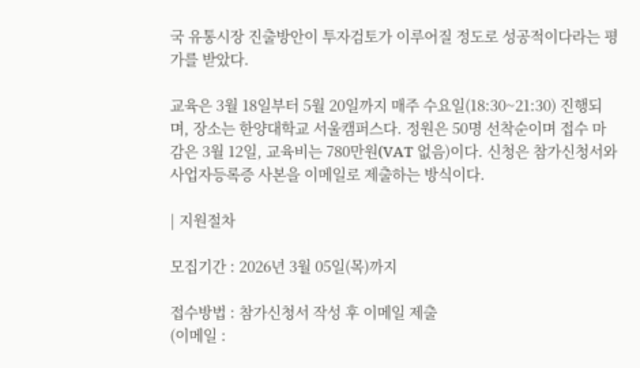국 유통시장 진출방안이 투자검토가 이루어질 정도로 성공적이다라는 평가를 받았다.

교육은 3월 18일부터 5월 20일까지 매주 수요일(18:30~21:30) 진행되며, 장소는 한양대학교 서울캠퍼스다. 정원은 50명 선착순이며 접수 마감은 3월 12일, 교육비는 780만원(VAT 없음)이다. 신청은 참가신청서와 사업자등록증 사본을 이메일로 제출하는 방식이다.

| 지원절차

모집기간 : 2026년 3월 05일(목)까지

접수방법 : 참가신청서 작성 후 이메일 제출
(이메일 :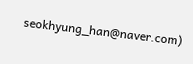seokhyung_han@naver.com)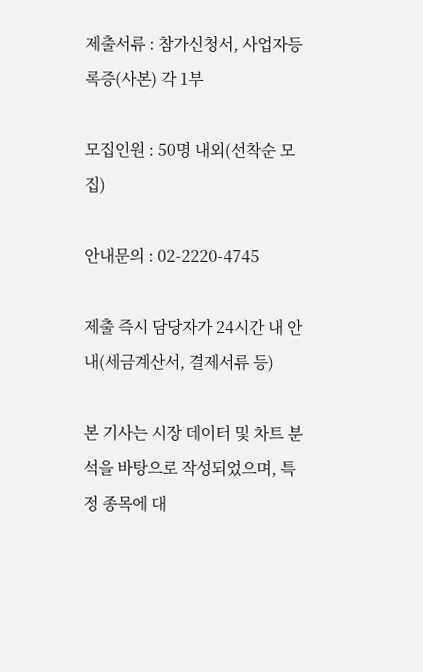제출서류 : 참가신청서, 사업자등록증(사본) 각 1부

모집인원 : 50명 내외(선착순 모집)

안내문의 : 02-2220-4745

제출 즉시 담당자가 24시간 내 안내(세금계산서, 결제서류 등)

본 기사는 시장 데이터 및 차트 분석을 바탕으로 작성되었으며, 특정 종목에 대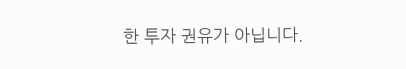한 투자 권유가 아닙니다.